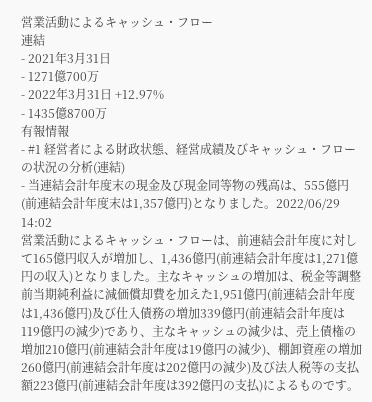営業活動によるキャッシュ・フロー
連結
- 2021年3月31日
- 1271億700万
- 2022年3月31日 +12.97%
- 1435億8700万
有報情報
- #1 経営者による財政状態、経営成績及びキャッシュ・フローの状況の分析(連結)
- 当連結会計年度末の現金及び現金同等物の残高は、555億円(前連結会計年度末は1,357億円)となりました。2022/06/29 14:02
営業活動によるキャッシュ・フローは、前連結会計年度に対して165億円収入が増加し、1,436億円(前連結会計年度は1,271億円の収入)となりました。主なキャッシュの増加は、税金等調整前当期純利益に減価償却費を加えた1,951億円(前連結会計年度は1,436億円)及び仕入債務の増加339億円(前連結会計年度は119億円の減少)であり、主なキャッシュの減少は、売上債権の増加210億円(前連結会計年度は19億円の減少)、棚卸資産の増加260億円(前連結会計年度は202億円の減少)及び法人税等の支払額223億円(前連結会計年度は392億円の支払)によるものです。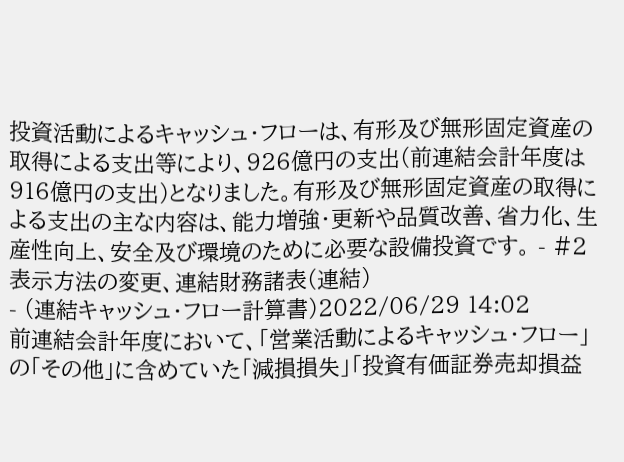投資活動によるキャッシュ・フローは、有形及び無形固定資産の取得による支出等により、926億円の支出(前連結会計年度は916億円の支出)となりました。有形及び無形固定資産の取得による支出の主な内容は、能力増強・更新や品質改善、省力化、生産性向上、安全及び環境のために必要な設備投資です。 - #2 表示方法の変更、連結財務諸表(連結)
- (連結キャッシュ・フロー計算書)2022/06/29 14:02
前連結会計年度において、「営業活動によるキャッシュ・フロー」の「その他」に含めていた「減損損失」「投資有価証券売却損益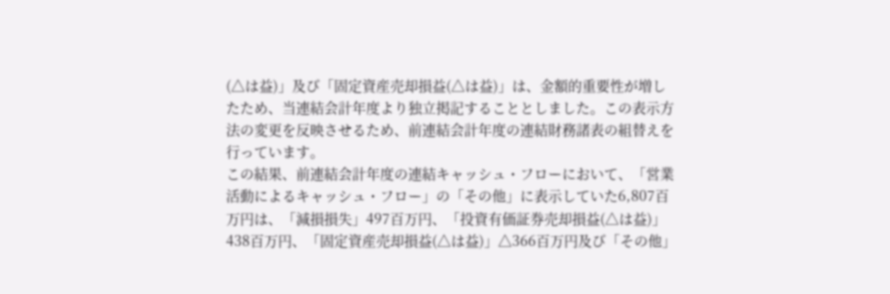(△は益)」及び「固定資産売却損益(△は益)」は、金額的重要性が増したため、当連結会計年度より独立掲記することとしました。この表示方法の変更を反映させるため、前連結会計年度の連結財務諸表の組替えを行っています。
この結果、前連結会計年度の連結キャッシュ・フローにおいて、「営業活動によるキャッシュ・フロー」の「その他」に表示していた6,807百万円は、「減損損失」497百万円、「投資有価証券売却損益(△は益)」438百万円、「固定資産売却損益(△は益)」△366百万円及び「その他」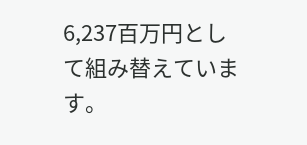6,237百万円として組み替えています。